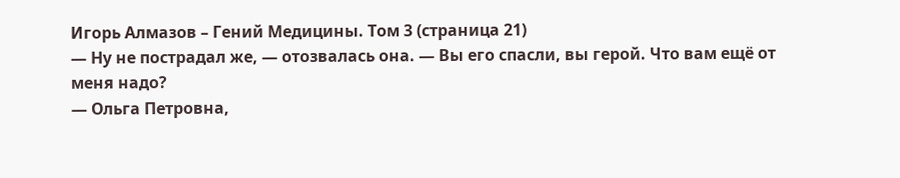Игорь Алмазов – Гений Медицины. Том 3 (страница 21)
— Ну не пострадал же, — отозвалась она. — Вы его спасли, вы герой. Что вам ещё от меня надо?
— Ольга Петровна,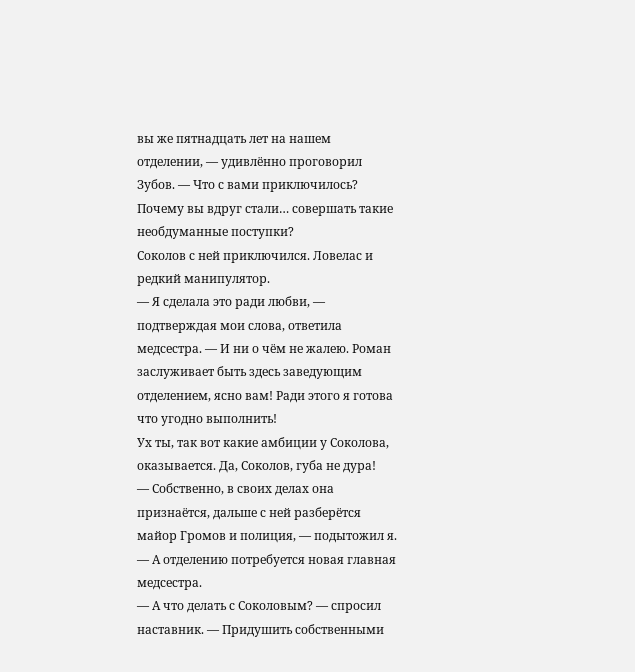вы же пятнадцать лет на нашем отделении, — удивлённо проговорил Зубов. — Что с вами приключилось? Почему вы вдруг стали… совершать такие необдуманные поступки?
Соколов с ней приключился. Ловелас и редкий манипулятор.
— Я сделала это ради любви, — подтверждая мои слова, ответила медсестра. — И ни о чём не жалею. Роман заслуживает быть здесь заведующим отделением, ясно вам! Ради этого я готова что угодно выполнить!
Ух ты, так вот какие амбиции у Соколова, оказывается. Да, Соколов, губа не дура!
— Собственно, в своих делах она признаётся, дальше с ней разберётся майор Громов и полиция, — подытожил я. — А отделению потребуется новая главная медсестра.
— А что делать с Соколовым? — спросил наставник. — Придушить собственными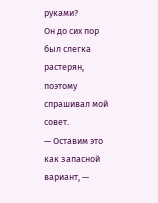руками?
Он до сих пор был слегка растерян, поэтому спрашивал мой совет.
— Оставим это как запасной вариант, —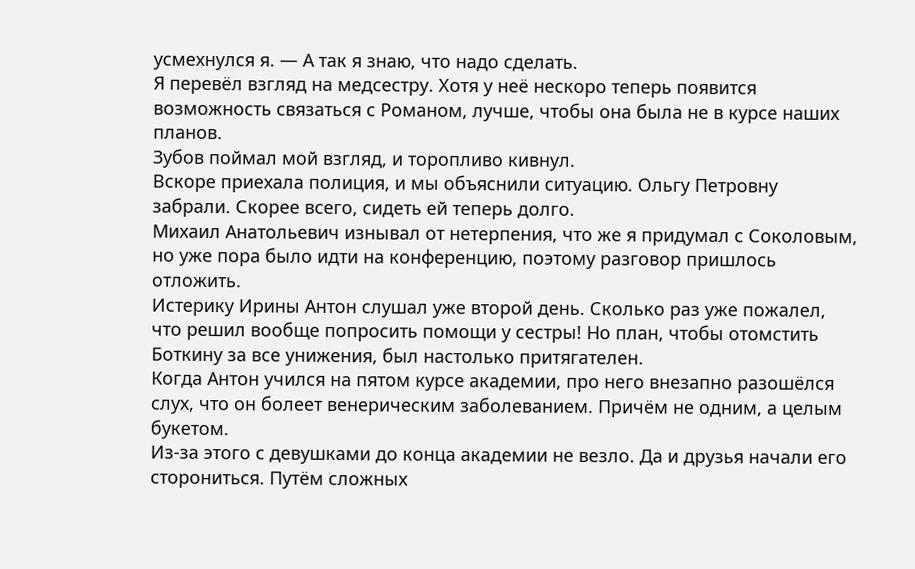усмехнулся я. — А так я знаю, что надо сделать.
Я перевёл взгляд на медсестру. Хотя у неё нескоро теперь появится возможность связаться с Романом, лучше, чтобы она была не в курсе наших планов.
Зубов поймал мой взгляд, и торопливо кивнул.
Вскоре приехала полиция, и мы объяснили ситуацию. Ольгу Петровну забрали. Скорее всего, сидеть ей теперь долго.
Михаил Анатольевич изнывал от нетерпения, что же я придумал с Соколовым, но уже пора было идти на конференцию, поэтому разговор пришлось отложить.
Истерику Ирины Антон слушал уже второй день. Сколько раз уже пожалел, что решил вообще попросить помощи у сестры! Но план, чтобы отомстить Боткину за все унижения, был настолько притягателен.
Когда Антон учился на пятом курсе академии, про него внезапно разошёлся слух, что он болеет венерическим заболеванием. Причём не одним, а целым букетом.
Из-за этого с девушками до конца академии не везло. Да и друзья начали его сторониться. Путём сложных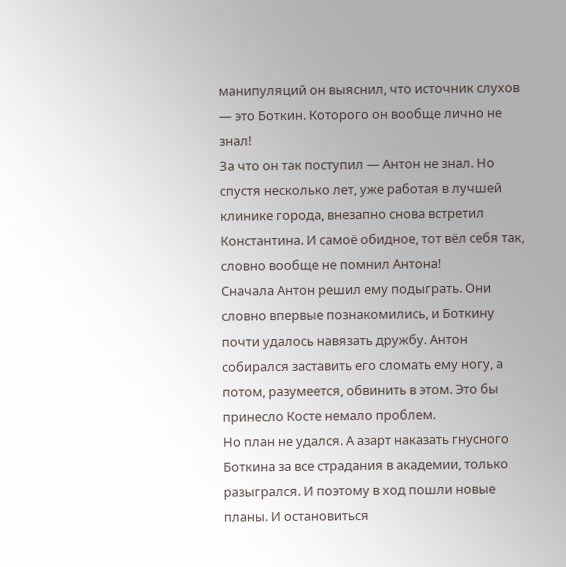манипуляций он выяснил, что источник слухов — это Боткин. Которого он вообще лично не знал!
За что он так поступил — Антон не знал. Но спустя несколько лет, уже работая в лучшей клинике города, внезапно снова встретил Константина. И самоё обидное, тот вёл себя так, словно вообще не помнил Антона!
Сначала Антон решил ему подыграть. Они словно впервые познакомились, и Боткину почти удалось навязать дружбу. Антон собирался заставить его сломать ему ногу, а потом, разумеется, обвинить в этом. Это бы принесло Косте немало проблем.
Но план не удался. А азарт наказать гнусного Боткина за все страдания в академии, только разыгрался. И поэтому в ход пошли новые планы. И остановиться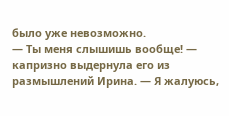было уже невозможно.
— Ты меня слышишь вообще! — капризно выдернула его из размышлений Ирина. — Я жалуюсь,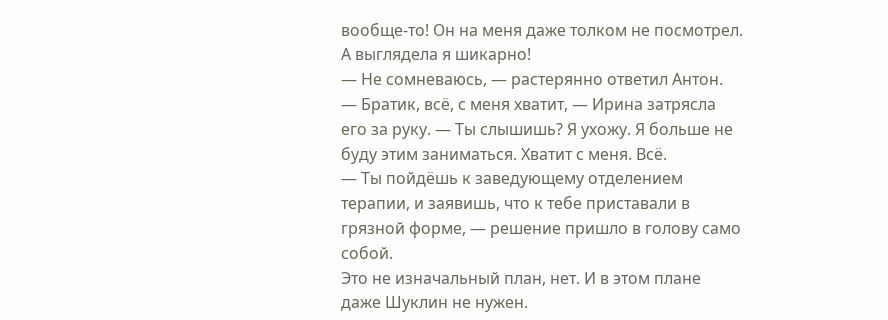вообще-то! Он на меня даже толком не посмотрел. А выглядела я шикарно!
— Не сомневаюсь, — растерянно ответил Антон.
— Братик, всё, с меня хватит, — Ирина затрясла его за руку. — Ты слышишь? Я ухожу. Я больше не буду этим заниматься. Хватит с меня. Всё.
— Ты пойдёшь к заведующему отделением терапии, и заявишь, что к тебе приставали в грязной форме, — решение пришло в голову само собой.
Это не изначальный план, нет. И в этом плане даже Шуклин не нужен.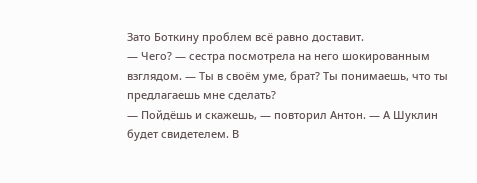Зато Боткину проблем всё равно доставит.
— Чего? — сестра посмотрела на него шокированным взглядом. — Ты в своём уме, брат? Ты понимаешь, что ты предлагаешь мне сделать?
— Пойдёшь и скажешь, — повторил Антон. — А Шуклин будет свидетелем. В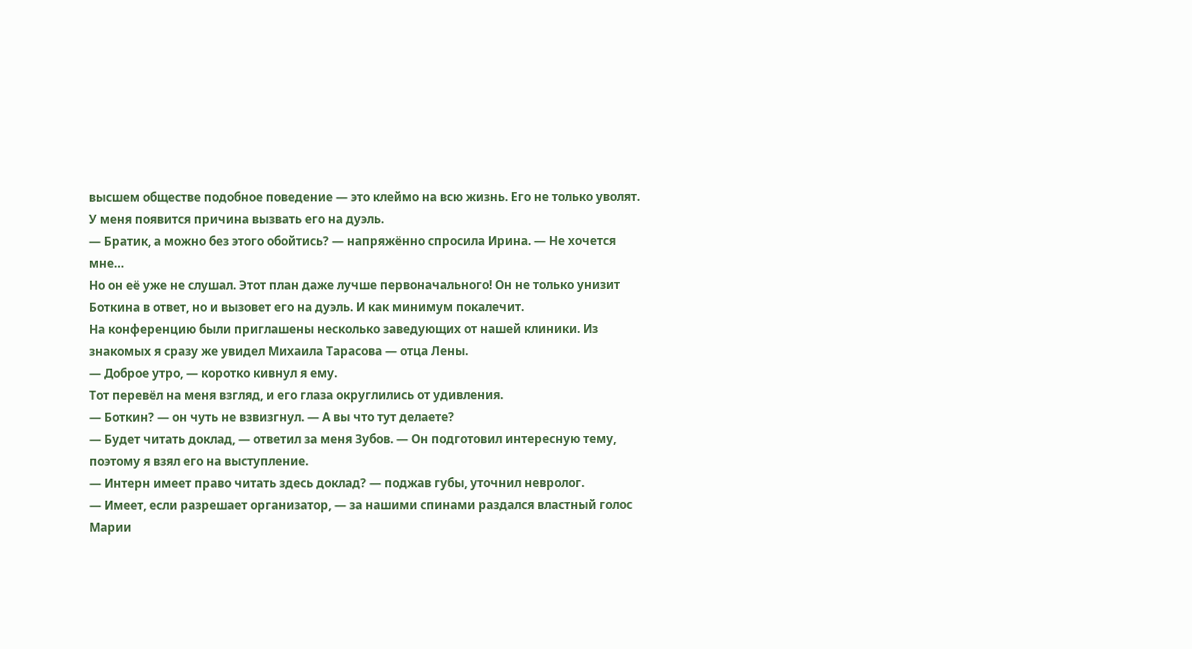высшем обществе подобное поведение — это клеймо на всю жизнь. Его не только уволят. У меня появится причина вызвать его на дуэль.
— Братик, а можно без этого обойтись? — напряжённо спросила Ирина. — Не хочется мне…
Но он её уже не слушал. Этот план даже лучше первоначального! Он не только унизит Боткина в ответ, но и вызовет его на дуэль. И как минимум покалечит.
На конференцию были приглашены несколько заведующих от нашей клиники. Из знакомых я сразу же увидел Михаила Тарасова — отца Лены.
— Доброе утро, — коротко кивнул я ему.
Тот перевёл на меня взгляд, и его глаза округлились от удивления.
— Боткин? — он чуть не взвизгнул. — А вы что тут делаете?
— Будет читать доклад, — ответил за меня Зубов. — Он подготовил интересную тему, поэтому я взял его на выступление.
— Интерн имеет право читать здесь доклад? — поджав губы, уточнил невролог.
— Имеет, если разрешает организатор, — за нашими спинами раздался властный голос Марии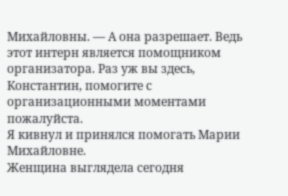Михайловны. — А она разрешает. Ведь этот интерн является помощником организатора. Раз уж вы здесь, Константин, помогите с организационными моментами пожалуйста.
Я кивнул и принялся помогать Марии Михайловне.
Женщина выглядела сегодня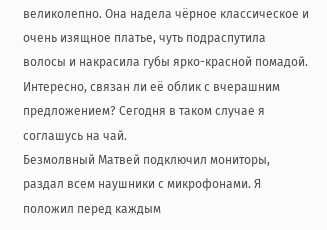великолепно. Она надела чёрное классическое и очень изящное платье, чуть подраспутила волосы и накрасила губы ярко-красной помадой.
Интересно, связан ли её облик с вчерашним предложением? Сегодня в таком случае я соглашусь на чай.
Безмолвный Матвей подключил мониторы, раздал всем наушники с микрофонами. Я положил перед каждым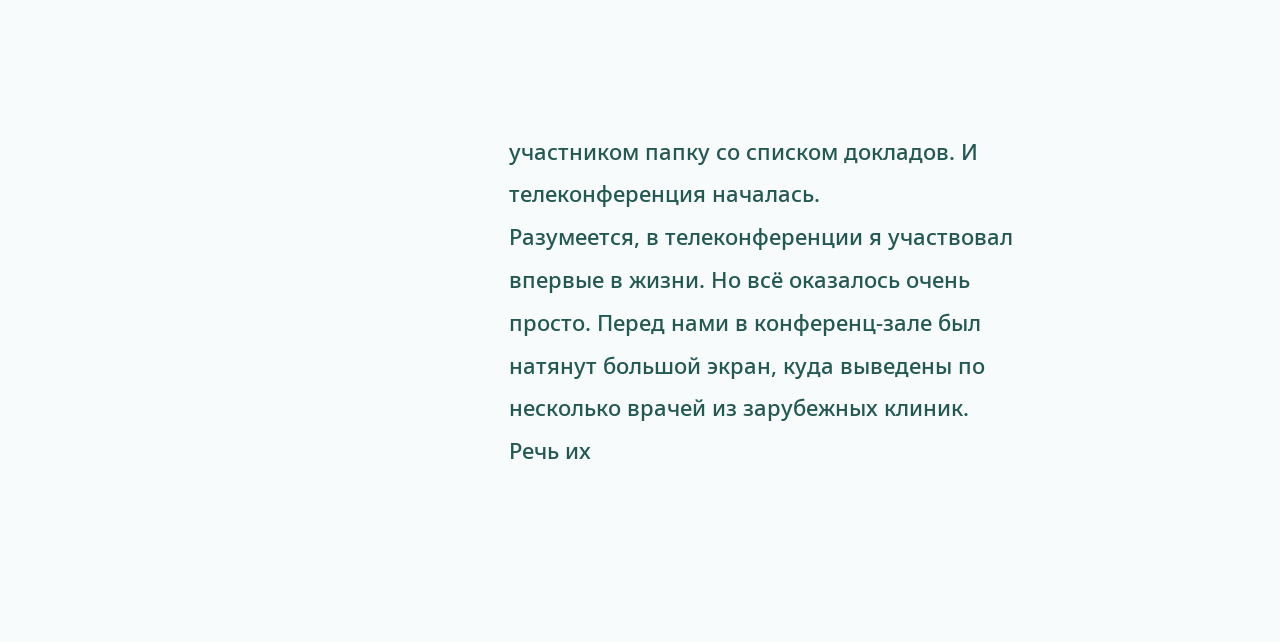участником папку со списком докладов. И телеконференция началась.
Разумеется, в телеконференции я участвовал впервые в жизни. Но всё оказалось очень просто. Перед нами в конференц-зале был натянут большой экран, куда выведены по несколько врачей из зарубежных клиник. Речь их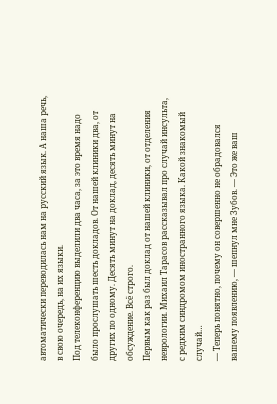автоматически переводилась нам на русский язык. А наша речь, в свою очередь, на их языки.
Под телеконференцию выделили два часа, за это время надо было прослушать шесть докладов. От нашей клиники два, от других по одному. Десять минут на доклад, десять минут на обсуждение. Всё строго.
Первым как раз был доклад от нашей клиники, от отделения неврологии. Михаил Тарасов рассказывал про случай инсульта, с редким синдромом иностранного языка. Какой знакомый случай…
— Теперь понятно, почему он совершенно не обрадовался вашему появлению, — шепнул мне Зубов. — Это же ваш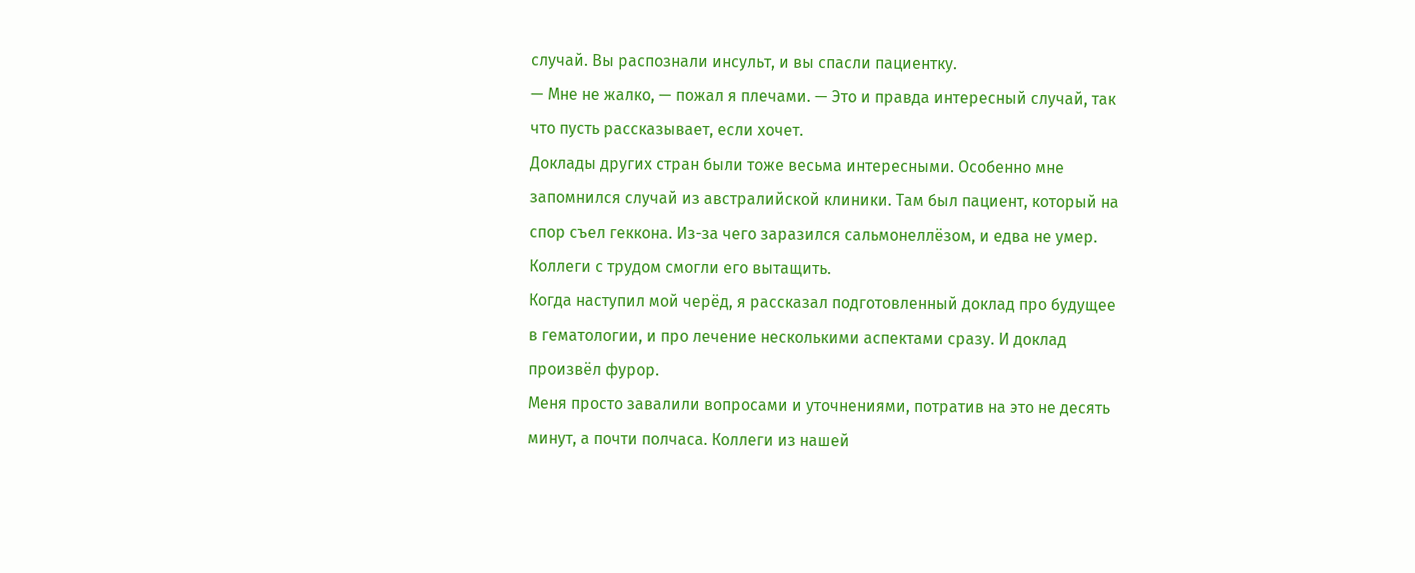случай. Вы распознали инсульт, и вы спасли пациентку.
— Мне не жалко, — пожал я плечами. — Это и правда интересный случай, так что пусть рассказывает, если хочет.
Доклады других стран были тоже весьма интересными. Особенно мне запомнился случай из австралийской клиники. Там был пациент, который на спор съел геккона. Из-за чего заразился сальмонеллёзом, и едва не умер. Коллеги с трудом смогли его вытащить.
Когда наступил мой черёд, я рассказал подготовленный доклад про будущее в гематологии, и про лечение несколькими аспектами сразу. И доклад произвёл фурор.
Меня просто завалили вопросами и уточнениями, потратив на это не десять минут, а почти полчаса. Коллеги из нашей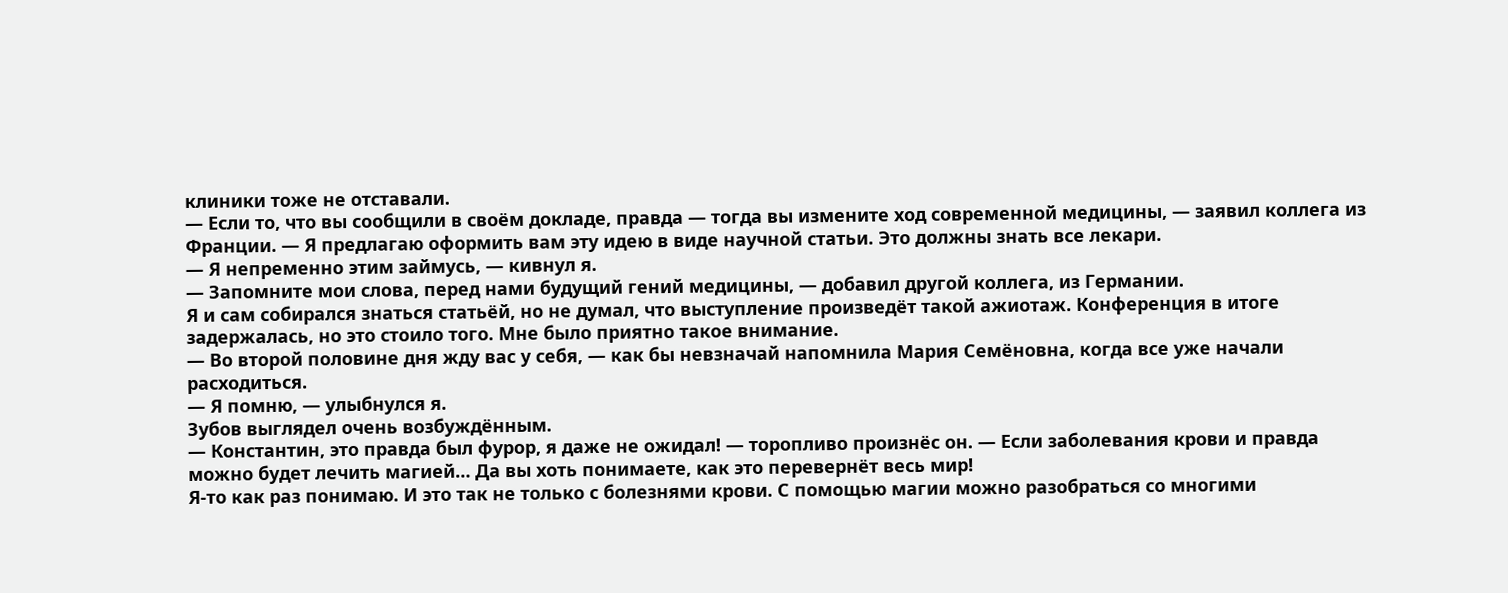клиники тоже не отставали.
— Если то, что вы сообщили в своём докладе, правда — тогда вы измените ход современной медицины, — заявил коллега из Франции. — Я предлагаю оформить вам эту идею в виде научной статьи. Это должны знать все лекари.
— Я непременно этим займусь, — кивнул я.
— Запомните мои слова, перед нами будущий гений медицины, — добавил другой коллега, из Германии.
Я и сам собирался знаться статьёй, но не думал, что выступление произведёт такой ажиотаж. Конференция в итоге задержалась, но это стоило того. Мне было приятно такое внимание.
— Во второй половине дня жду вас у себя, — как бы невзначай напомнила Мария Семёновна, когда все уже начали расходиться.
— Я помню, — улыбнулся я.
Зубов выглядел очень возбуждённым.
— Константин, это правда был фурор, я даже не ожидал! — торопливо произнёс он. — Если заболевания крови и правда можно будет лечить магией… Да вы хоть понимаете, как это перевернёт весь мир!
Я-то как раз понимаю. И это так не только с болезнями крови. С помощью магии можно разобраться со многими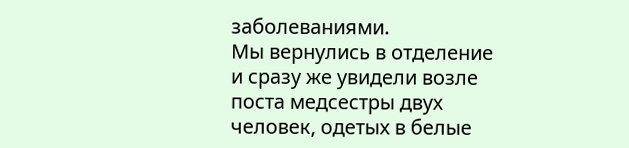заболеваниями.
Мы вернулись в отделение и сразу же увидели возле поста медсестры двух человек, одетых в белые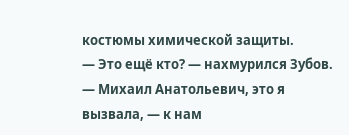костюмы химической защиты.
— Это ещё кто? — нахмурился Зубов.
— Михаил Анатольевич, это я вызвала, — к нам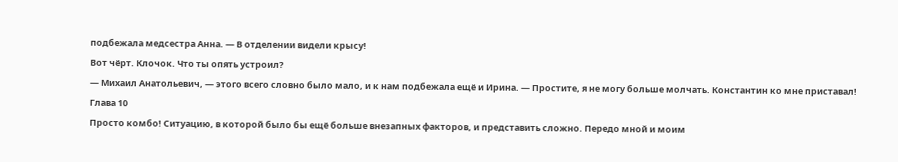подбежала медсестра Анна. — В отделении видели крысу!
Вот чёрт. Клочок. Что ты опять устроил?
— Михаил Анатольевич, — этого всего словно было мало, и к нам подбежала ещё и Ирина. — Простите, я не могу больше молчать. Константин ко мне приставал!
Глава 10
Просто комбо! Ситуацию, в которой было бы ещё больше внезапных факторов, и представить сложно. Передо мной и моим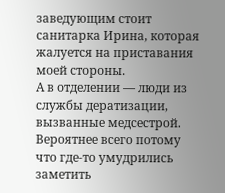заведующим стоит санитарка Ирина, которая жалуется на приставания моей стороны.
А в отделении — люди из службы дератизации, вызванные медсестрой. Вероятнее всего потому что где-то умудрились заметить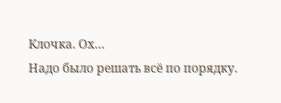Клочка. Ох…
Надо было решать всё по порядку.